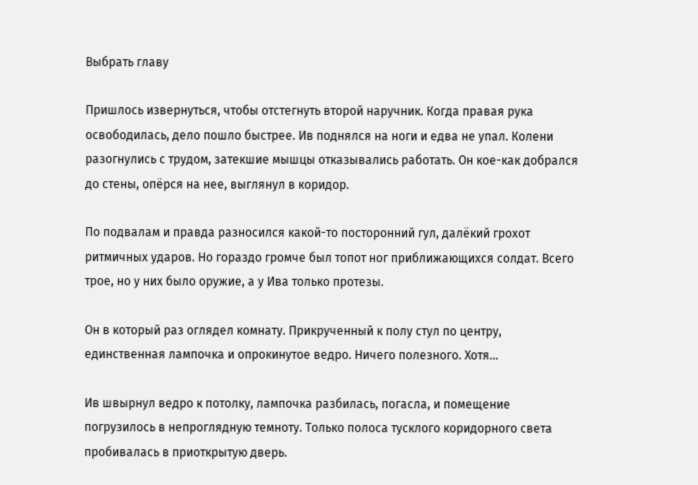Выбрать главу

Пришлось извернуться, чтобы отстегнуть второй наручник. Когда правая рука освободилась, дело пошло быстрее. Ив поднялся на ноги и едва не упал. Колени разогнулись с трудом, затекшие мышцы отказывались работать. Он кое-как добрался до стены, опёрся на нее, выглянул в коридор.

По подвалам и правда разносился какой-то посторонний гул, далёкий грохот ритмичных ударов. Но гораздо громче был топот ног приближающихся солдат. Всего трое, но у них было оружие, а у Ива только протезы.

Он в который раз оглядел комнату. Прикрученный к полу стул по центру, единственная лампочка и опрокинутое ведро. Ничего полезного. Хотя…

Ив швырнул ведро к потолку, лампочка разбилась, погасла, и помещение погрузилось в непроглядную темноту. Только полоса тусклого коридорного света пробивалась в приоткрытую дверь.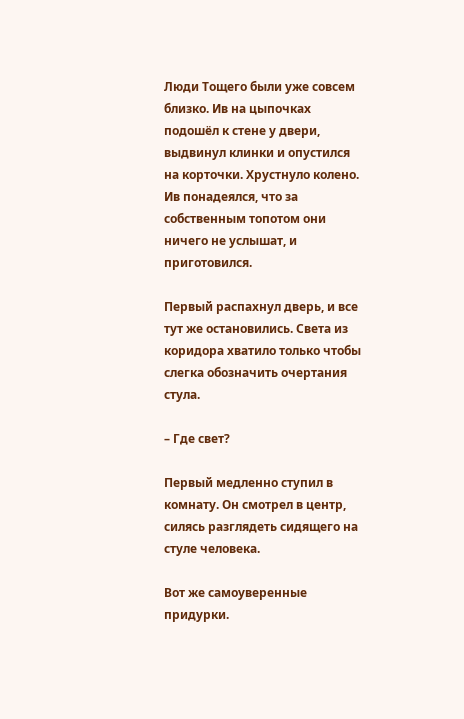Люди Тощего были уже совсем близко. Ив на цыпочках подошёл к стене у двери, выдвинул клинки и опустился на корточки. Хрустнуло колено. Ив понадеялся, что за собственным топотом они ничего не услышат, и приготовился.

Первый распахнул дверь, и все тут же остановились. Света из коридора хватило только чтобы слегка обозначить очертания стула.

– Где свет?

Первый медленно ступил в комнату. Он смотрел в центр, силясь разглядеть сидящего на стуле человека.

Вот же самоуверенные придурки.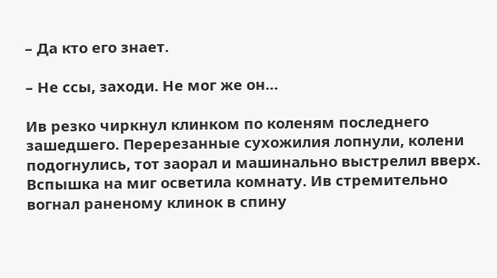– Да кто его знает.

– Не ссы, заходи. Не мог же он…

Ив резко чиркнул клинком по коленям последнего зашедшего. Перерезанные сухожилия лопнули, колени подогнулись, тот заорал и машинально выстрелил вверх. Вспышка на миг осветила комнату. Ив стремительно вогнал раненому клинок в спину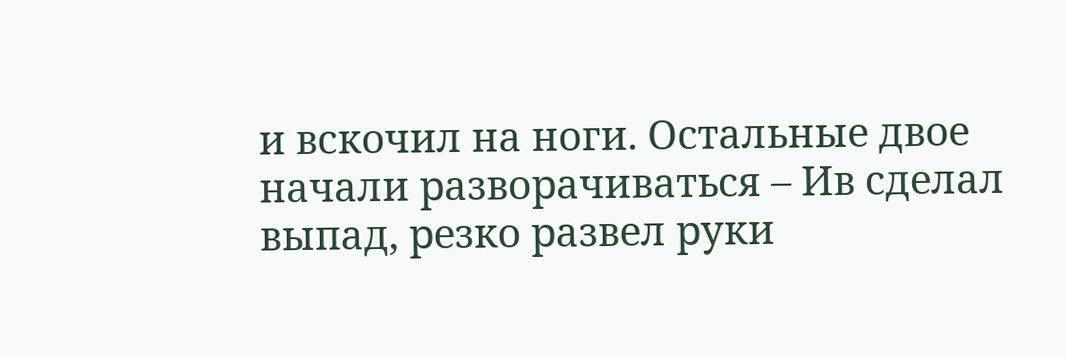и вскочил на ноги. Остальные двое начали разворачиваться – Ив сделал выпад, резко развел руки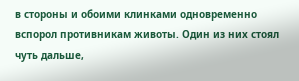в стороны и обоими клинками одновременно вспорол противникам животы. Один из них стоял чуть дальше,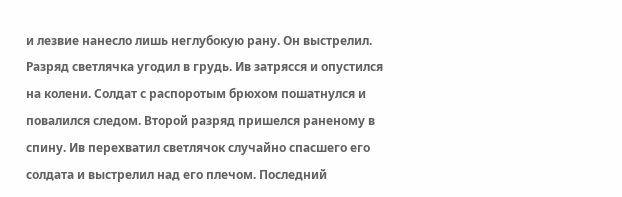и лезвие нанесло лишь неглубокую рану. Он выстрелил. Разряд светлячка угодил в грудь. Ив затрясся и опустился на колени. Солдат с распоротым брюхом пошатнулся и повалился следом. Второй разряд пришелся раненому в спину. Ив перехватил светлячок случайно спасшего его солдата и выстрелил над его плечом. Последний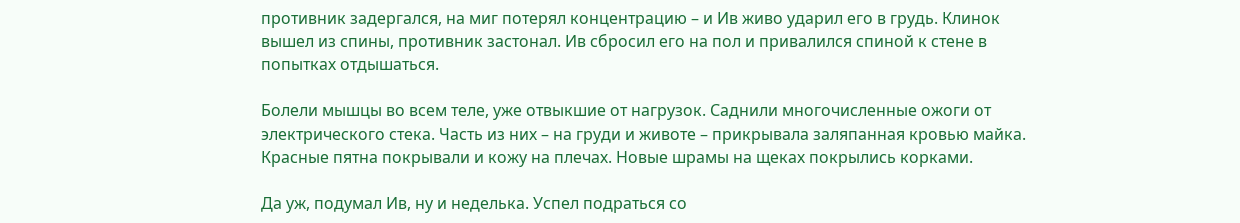противник задергался, на миг потерял концентрацию – и Ив живо ударил его в грудь. Клинок вышел из спины, противник застонал. Ив сбросил его на пол и привалился спиной к стене в попытках отдышаться.

Болели мышцы во всем теле, уже отвыкшие от нагрузок. Саднили многочисленные ожоги от электрического стека. Часть из них – на груди и животе – прикрывала заляпанная кровью майка. Красные пятна покрывали и кожу на плечах. Новые шрамы на щеках покрылись корками.

Да уж, подумал Ив, ну и неделька. Успел подраться со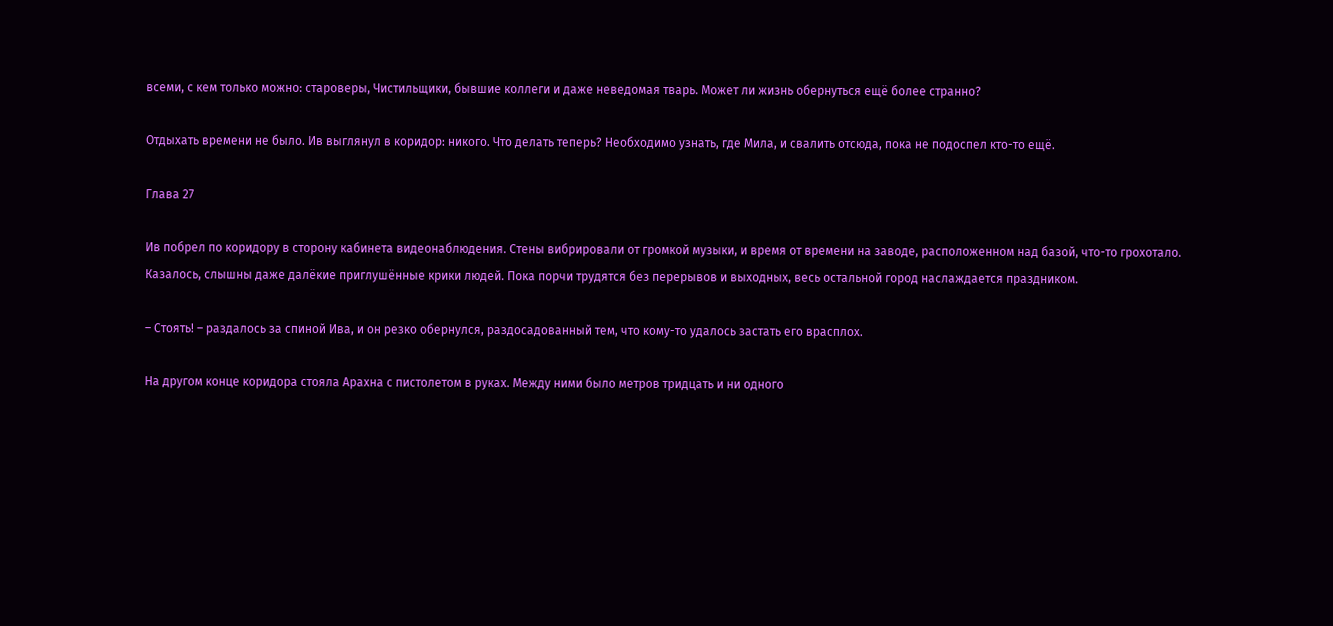всеми, с кем только можно: староверы, Чистильщики, бывшие коллеги и даже неведомая тварь. Может ли жизнь обернуться ещё более странно?

Отдыхать времени не было. Ив выглянул в коридор: никого. Что делать теперь? Необходимо узнать, где Мила, и свалить отсюда, пока не подоспел кто-то ещё.

Глава 27

Ив побрел по коридору в сторону кабинета видеонаблюдения. Стены вибрировали от громкой музыки, и время от времени на заводе, расположенном над базой, что-то грохотало. Казалось, слышны даже далёкие приглушённые крики людей. Пока порчи трудятся без перерывов и выходных, весь остальной город наслаждается праздником.

– Стоять! – раздалось за спиной Ива, и он резко обернулся, раздосадованный тем, что кому-то удалось застать его врасплох.

На другом конце коридора стояла Арахна с пистолетом в руках. Между ними было метров тридцать и ни одного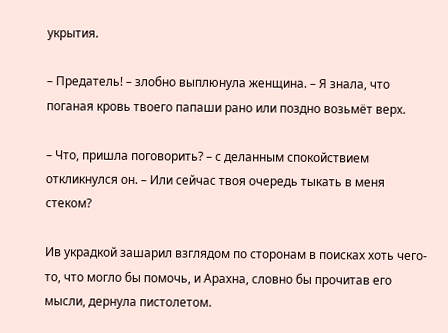укрытия.

– Предатель! – злобно выплюнула женщина. – Я знала, что поганая кровь твоего папаши рано или поздно возьмёт верх.

– Что, пришла поговорить? – с деланным спокойствием откликнулся он. – Или сейчас твоя очередь тыкать в меня стеком?

Ив украдкой зашарил взглядом по сторонам в поисках хоть чего-то, что могло бы помочь, и Арахна, словно бы прочитав его мысли, дернула пистолетом.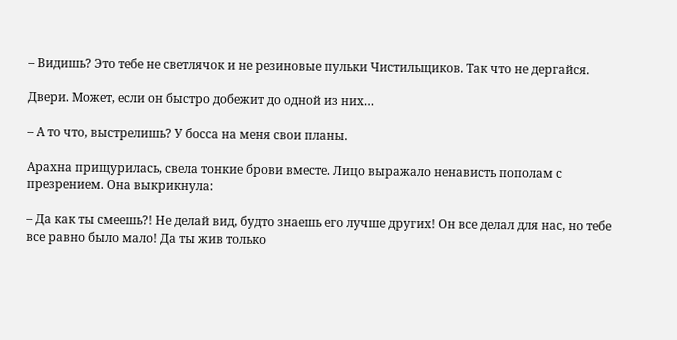– Видишь? Это тебе не светлячок и не резиновые пульки Чистильщиков. Так что не дергайся.

Двери. Может, если он быстро добежит до одной из них…

– А то что, выстрелишь? У босса на меня свои планы.

Арахна прищурилась, свела тонкие брови вместе. Лицо выражало ненависть пополам с презрением. Она выкрикнула:

– Да как ты смеешь?! Не делай вид, будто знаешь его лучше других! Он все делал для нас, но тебе все равно было мало! Да ты жив только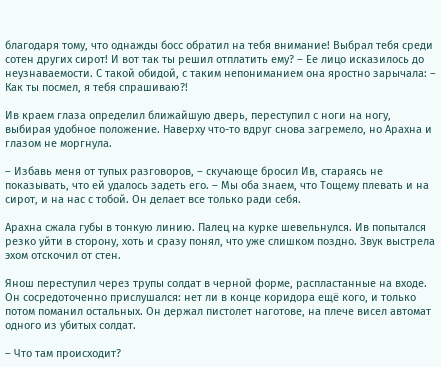благодаря тому, что однажды босс обратил на тебя внимание! Выбрал тебя среди сотен других сирот! И вот так ты решил отплатить ему? – Ее лицо исказилось до неузнаваемости. С такой обидой, с таким непониманием она яростно зарычала: – Как ты посмел, я тебя спрашиваю?!

Ив краем глаза определил ближайшую дверь, переступил с ноги на ногу, выбирая удобное положение. Наверху что-то вдруг снова загремело, но Арахна и глазом не моргнула.

– Избавь меня от тупых разговоров, – скучающе бросил Ив, стараясь не показывать, что ей удалось задеть его. – Мы оба знаем, что Тощему плевать и на сирот, и на нас с тобой. Он делает все только ради себя.

Арахна сжала губы в тонкую линию. Палец на курке шевельнулся. Ив попытался резко уйти в сторону, хоть и сразу понял, что уже слишком поздно. Звук выстрела эхом отскочил от стен.

Янош переступил через трупы солдат в черной форме, распластанные на входе. Он сосредоточенно прислушался: нет ли в конце коридора ещё кого, и только потом поманил остальных. Он держал пистолет наготове, на плече висел автомат одного из убитых солдат.

– Что там происходит?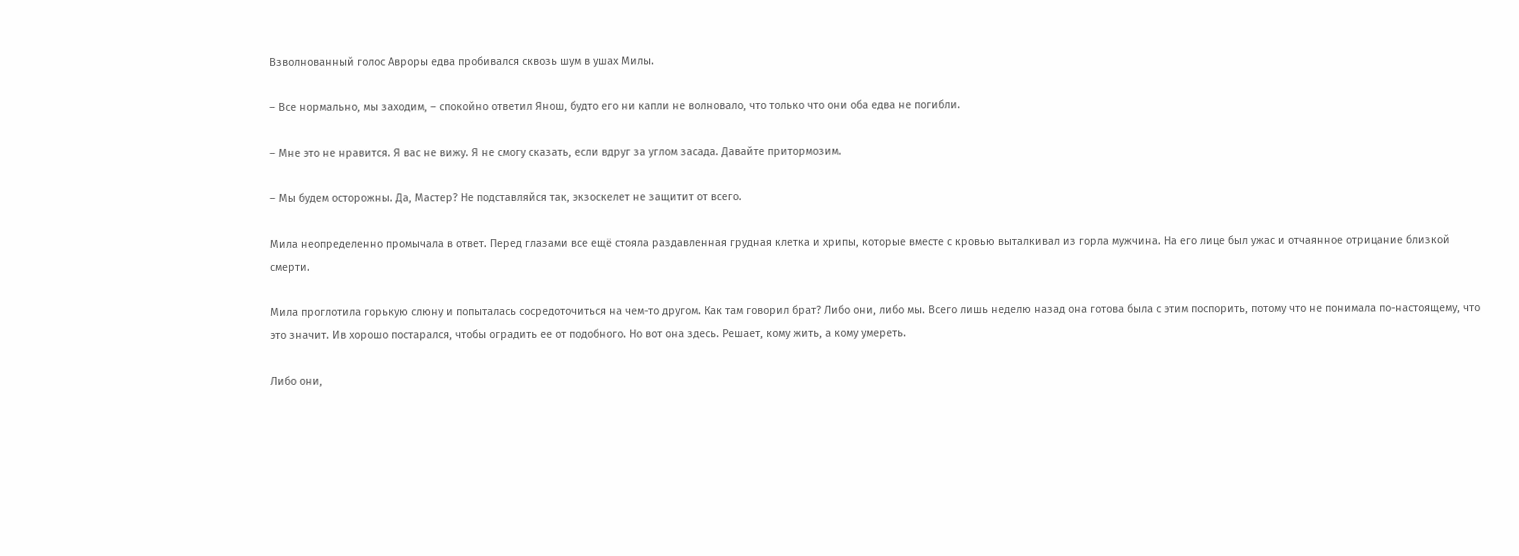Взволнованный голос Авроры едва пробивался сквозь шум в ушах Милы.

– Все нормально, мы заходим, – спокойно ответил Янош, будто его ни капли не волновало, что только что они оба едва не погибли.

– Мне это не нравится. Я вас не вижу. Я не смогу сказать, если вдруг за углом засада. Давайте притормозим.

– Мы будем осторожны. Да, Мастер? Не подставляйся так, экзоскелет не защитит от всего.

Мила неопределенно промычала в ответ. Перед глазами все ещё стояла раздавленная грудная клетка и хрипы, которые вместе с кровью выталкивал из горла мужчина. На его лице был ужас и отчаянное отрицание близкой смерти.

Мила проглотила горькую слюну и попыталась сосредоточиться на чем-то другом. Как там говорил брат? Либо они, либо мы. Всего лишь неделю назад она готова была с этим поспорить, потому что не понимала по-настоящему, что это значит. Ив хорошо постарался, чтобы оградить ее от подобного. Но вот она здесь. Решает, кому жить, а кому умереть.

Либо они,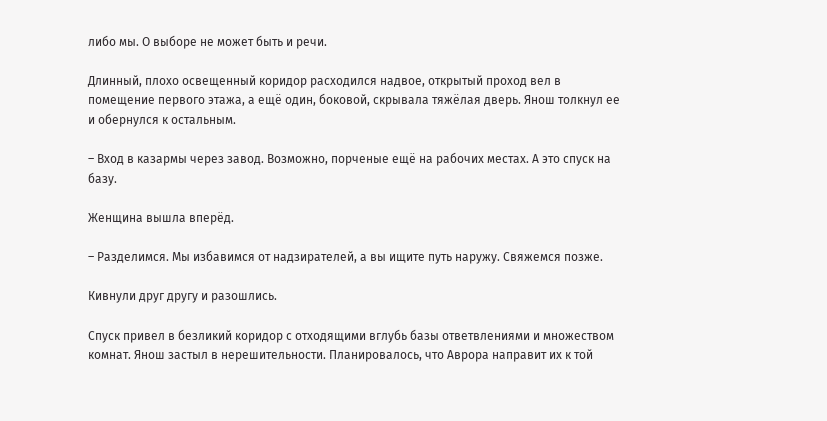либо мы. О выборе не может быть и речи.

Длинный, плохо освещенный коридор расходился надвое, открытый проход вел в помещение первого этажа, а ещё один, боковой, скрывала тяжёлая дверь. Янош толкнул ее и обернулся к остальным.

– Вход в казармы через завод. Возможно, порченые ещё на рабочих местах. А это спуск на базу.

Женщина вышла вперёд.

– Разделимся. Мы избавимся от надзирателей, а вы ищите путь наружу. Свяжемся позже.

Кивнули друг другу и разошлись.

Спуск привел в безликий коридор с отходящими вглубь базы ответвлениями и множеством комнат. Янош застыл в нерешительности. Планировалось, что Аврора направит их к той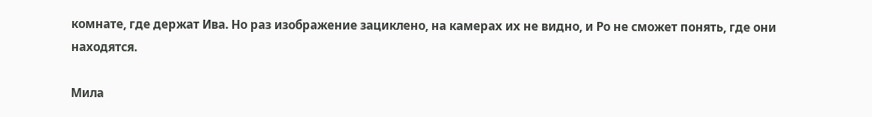комнате, где держат Ива. Но раз изображение зациклено, на камерах их не видно, и Ро не сможет понять, где они находятся.

Мила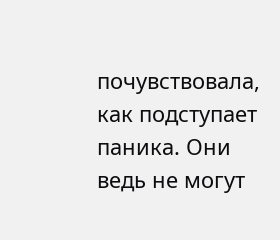почувствовала, как подступает паника. Они ведь не могут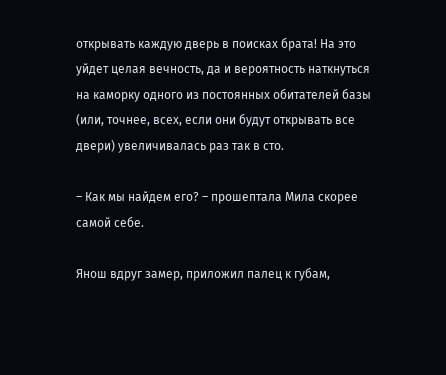открывать каждую дверь в поисках брата! На это уйдет целая вечность, да и вероятность наткнуться на каморку одного из постоянных обитателей базы (или, точнее, всех, если они будут открывать все двери) увеличивалась раз так в сто.

– Как мы найдем его? – прошептала Мила скорее самой себе.

Янош вдруг замер, приложил палец к губам,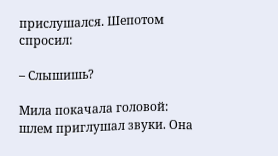прислушался. Шепотом спросил:

– Слышишь?

Мила покачала головой: шлем приглушал звуки. Она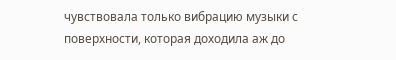чувствовала только вибрацию музыки с поверхности, которая доходила аж до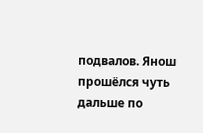подвалов. Янош прошёлся чуть дальше по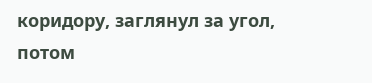коридору, заглянул за угол, потом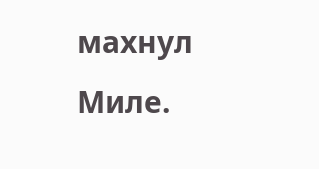махнул Миле.